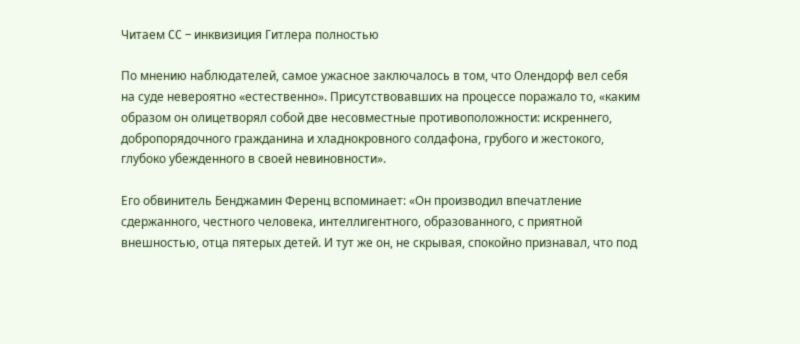Читаем CC – инквизиция Гитлера полностью

По мнению наблюдателей, самое ужасное заключалось в том, что Олендорф вел себя на суде невероятно «естественно». Присутствовавших на процессе поражало то, «каким образом он олицетворял собой две несовместные противоположности: искреннего, добропорядочного гражданина и хладнокровного солдафона, грубого и жестокого, глубоко убежденного в своей невиновности».

Его обвинитель Бенджамин Ференц вспоминает: «Он производил впечатление сдержанного, честного человека, интеллигентного, образованного, с приятной внешностью, отца пятерых детей. И тут же он, не скрывая, спокойно признавал, что под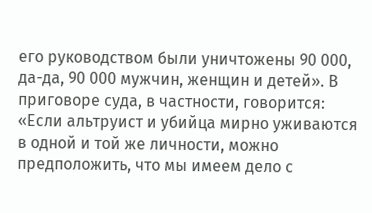его руководством были уничтожены 90 000, да-да, 90 000 мужчин, женщин и детей». В приговоре суда, в частности, говорится: «Если альтруист и убийца мирно уживаются в одной и той же личности, можно предположить, что мы имеем дело с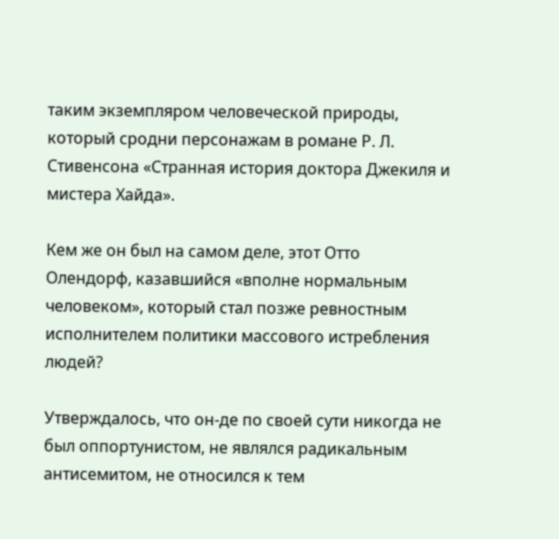таким экземпляром человеческой природы, который сродни персонажам в романе Р. Л. Стивенсона «Странная история доктора Джекиля и мистера Хайда».

Кем же он был на самом деле, этот Отто Олендорф, казавшийся «вполне нормальным человеком», который стал позже ревностным исполнителем политики массового истребления людей?

Утверждалось, что он-де по своей сути никогда не был оппортунистом, не являлся радикальным антисемитом, не относился к тем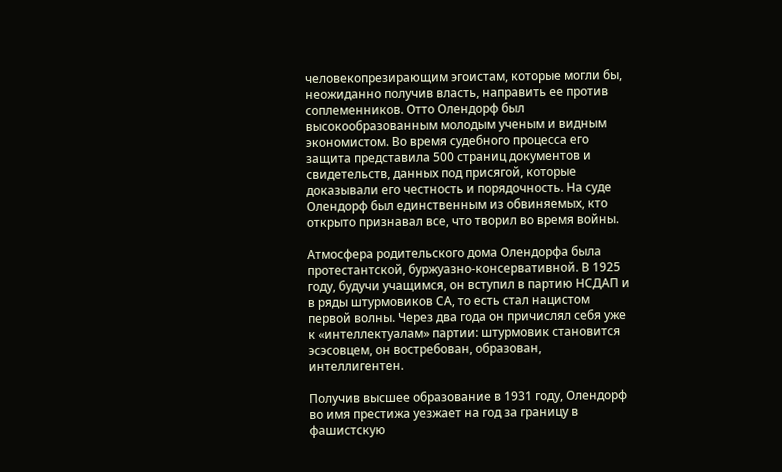человекопрезирающим эгоистам, которые могли бы, неожиданно получив власть, направить ее против соплеменников. Отто Олендорф был высокообразованным молодым ученым и видным экономистом. Во время судебного процесса его защита представила 500 страниц документов и свидетельств, данных под присягой, которые доказывали его честность и порядочность. На суде Олендорф был единственным из обвиняемых, кто открыто признавал все, что творил во время войны.

Атмосфера родительского дома Олендорфа была протестантской, буржуазно-консервативной. В 1925 году, будучи учащимся, он вступил в партию НСДАП и в ряды штурмовиков СА, то есть стал нацистом первой волны. Через два года он причислял себя уже к «интеллектуалам» партии: штурмовик становится эсэсовцем, он востребован, образован, интеллигентен.

Получив высшее образование в 1931 году, Олендорф во имя престижа уезжает на год за границу в фашистскую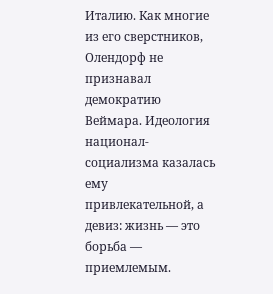Италию. Как многие из его сверстников, Олендорф не признавал демократию Веймара. Идеология национал-социализма казалась ему привлекательной, а девиз: жизнь — это борьба — приемлемым.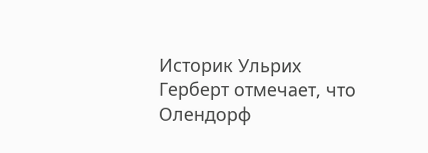Историк Ульрих Герберт отмечает, что Олендорф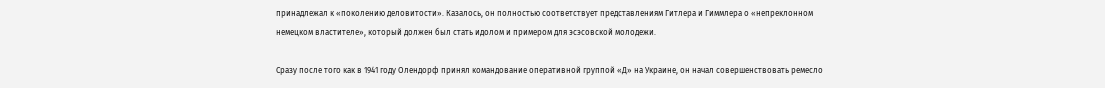принадлежал к «поколению деловитости». Казалось, он полностью соответствует представлениям Гитлера и Гиммлера о «непреклонном немецком властителе», который должен был стать идолом и примером для эсэсовской молодежи.

Сразу после того как в 1941 году Олендорф принял командование оперативной группой «Д» на Украине, он начал совершенствовать ремесло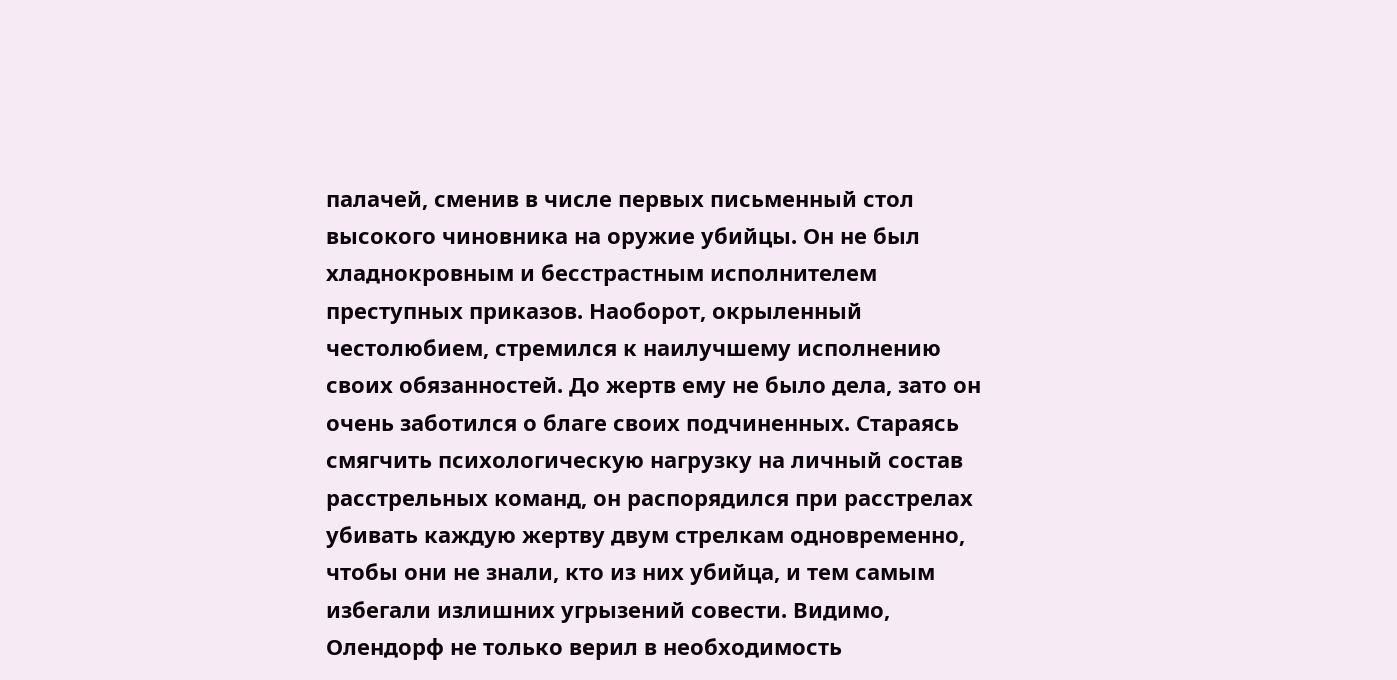палачей, сменив в числе первых письменный стол высокого чиновника на оружие убийцы. Он не был хладнокровным и бесстрастным исполнителем преступных приказов. Наоборот, окрыленный честолюбием, стремился к наилучшему исполнению своих обязанностей. До жертв ему не было дела, зато он очень заботился о благе своих подчиненных. Стараясь смягчить психологическую нагрузку на личный состав расстрельных команд, он распорядился при расстрелах убивать каждую жертву двум стрелкам одновременно, чтобы они не знали, кто из них убийца, и тем самым избегали излишних угрызений совести. Видимо, Олендорф не только верил в необходимость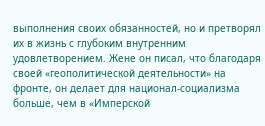выполнения своих обязанностей, но и претворял их в жизнь с глубоким внутренним удовлетворением. Жене он писал, что благодаря своей «геополитической деятельности» на фронте, он делает для национал-социализма больше, чем в «Имперской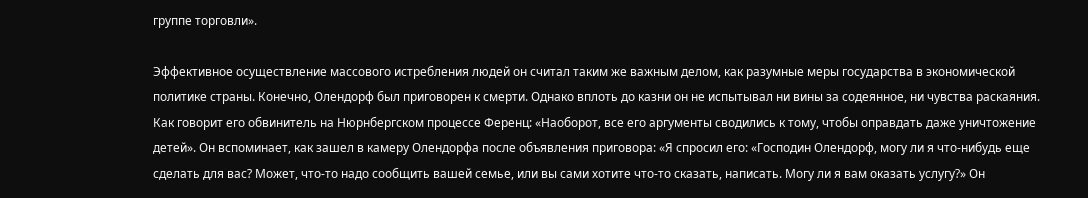группе торговли».

Эффективное осуществление массового истребления людей он считал таким же важным делом, как разумные меры государства в экономической политике страны. Конечно, Олендорф был приговорен к смерти. Однако вплоть до казни он не испытывал ни вины за содеянное, ни чувства раскаяния. Как говорит его обвинитель на Нюрнбергском процессе Ференц: «Наоборот, все его аргументы сводились к тому, чтобы оправдать даже уничтожение детей». Он вспоминает, как зашел в камеру Олендорфа после объявления приговора: «Я спросил его: «Господин Олендорф, могу ли я что-нибудь еще сделать для вас? Может, что-то надо сообщить вашей семье, или вы сами хотите что-то сказать, написать. Могу ли я вам оказать услугу?» Он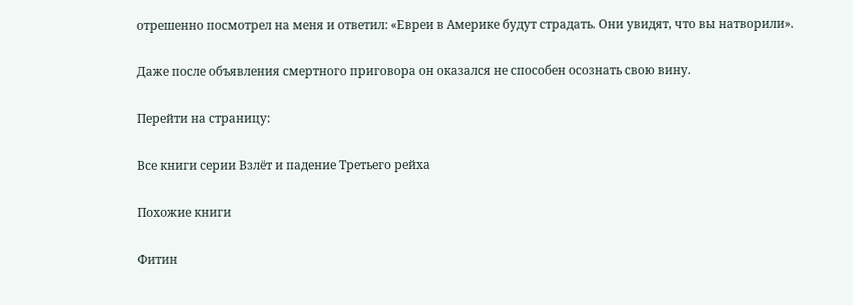отрешенно посмотрел на меня и ответил: «Евреи в Америке будут страдать. Они увидят, что вы натворили».

Даже после объявления смертного приговора он оказался не способен осознать свою вину.

Перейти на страницу:

Все книги серии Взлёт и падение Третьего рейха

Похожие книги

Фитин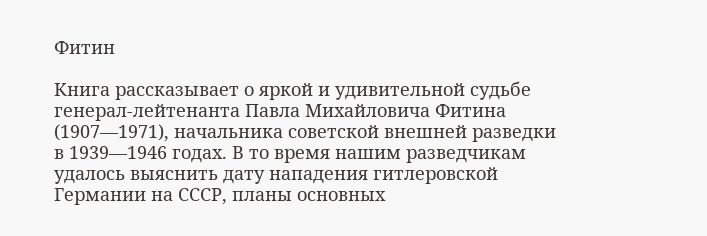Фитин

Книга рассказывает о яркой и удивительной судьбе генерал-лейтенанта Павла Михайловича Фитина (1907—1971), начальника советской внешней разведки в 1939—1946 годах. В то время нашим разведчикам удалось выяснить дату нападения гитлеровской Германии на СССР, планы основных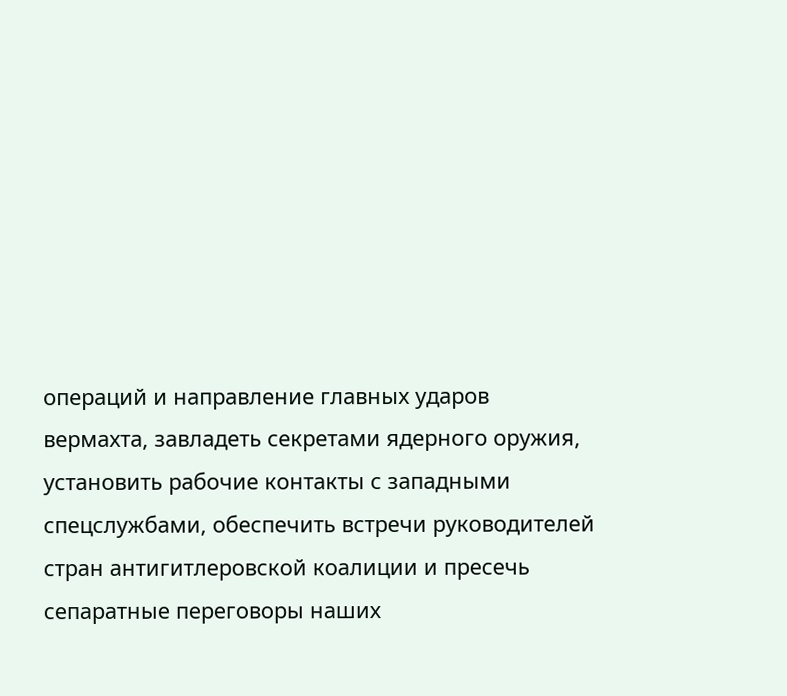операций и направление главных ударов вермахта, завладеть секретами ядерного оружия, установить рабочие контакты с западными спецслужбами, обеспечить встречи руководителей стран антигитлеровской коалиции и пресечь сепаратные переговоры наших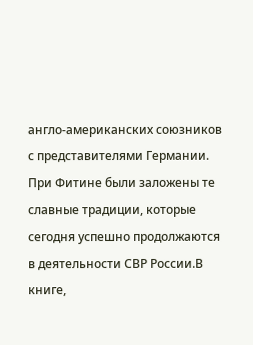англо-американских союзников с представителями Германии. При Фитине были заложены те славные традиции, которые сегодня успешно продолжаются в деятельности СВР России.В книге,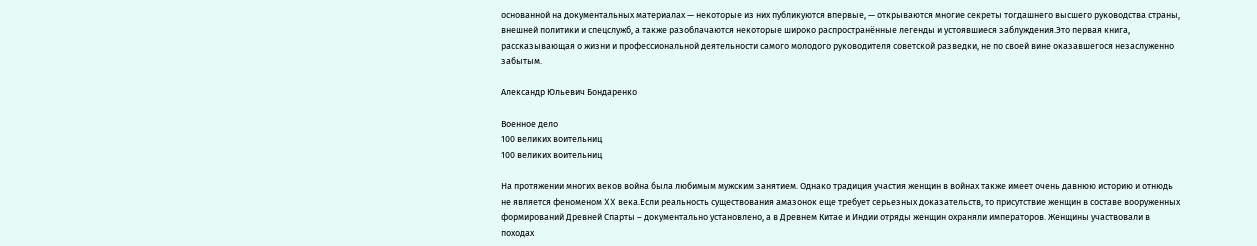основанной на документальных материалах — некоторые из них публикуются впервые, — открываются многие секреты тогдашнего высшего руководства страны, внешней политики и спецслужб, а также разоблачаются некоторые широко распространённые легенды и устоявшиеся заблуждения.Это первая книга, рассказывающая о жизни и профессиональной деятельности самого молодого руководителя советской разведки, не по своей вине оказавшегося незаслуженно забытым.

Александр Юльевич Бондаренко

Военное дело
100 великих воительниц
100 великих воительниц

На протяжении многих веков война была любимым мужским занятием. Однако традиция участия женщин в войнах также имеет очень давнюю историю и отнюдь не является феноменом XX века.Если реальность существования амазонок еще требует серьезных доказательств, то присутствие женщин в составе вооруженных формирований Древней Спарты – документально установлено, а в Древнем Китае и Индии отряды женщин охраняли императоров. Женщины участвовали в походах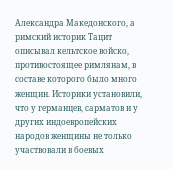Александра Македонского, а римский историк Тацит описывал кельтское войско, противостоящее римлянам, в составе которого было много женщин. Историки установили, что у германцев, сарматов и у других индоевропейских народов женщины не только участвовали в боевых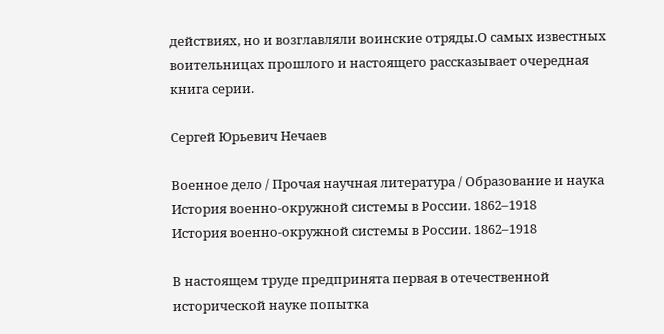действиях, но и возглавляли воинские отряды.О самых известных воительницах прошлого и настоящего рассказывает очередная книга серии.

Сергей Юрьевич Нечаев

Военное дело / Прочая научная литература / Образование и наука
История военно-окружной системы в России. 1862–1918
История военно-окружной системы в России. 1862–1918

В настоящем труде предпринята первая в отечественной исторической науке попытка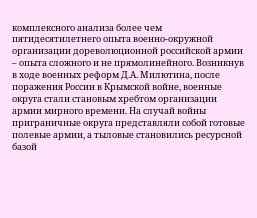комплексного анализа более чем пятидесятилетнего опыта военно-окружной организации дореволюционной российской армии – опыта сложного и не прямолинейного. Возникнув в ходе военных реформ Д.А. Милютина, после поражения России в Крымской войне, военные округа стали становым хребтом организации армии мирного времени. На случай войны приграничные округа представляли собой готовые полевые армии, а тыловые становились ресурсной базой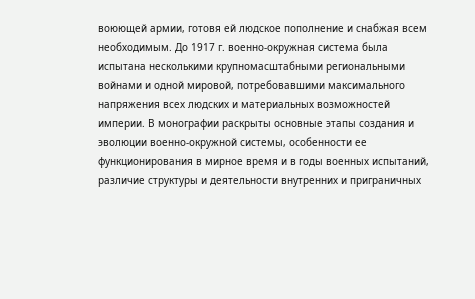воюющей армии, готовя ей людское пополнение и снабжая всем необходимым. До 1917 г. военно-окружная система была испытана несколькими крупномасштабными региональными войнами и одной мировой, потребовавшими максимального напряжения всех людских и материальных возможностей империи. В монографии раскрыты основные этапы создания и эволюции военно-окружной системы, особенности ее функционирования в мирное время и в годы военных испытаний, различие структуры и деятельности внутренних и приграничных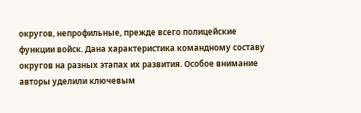округов, непрофильные, прежде всего полицейские функции войск. Дана характеристика командному составу округов на разных этапах их развития. Особое внимание авторы уделили ключевым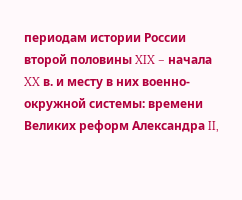периодам истории России второй половины XIX – начала XX в. и месту в них военно-окружной системы: времени Великих реформ Александра II,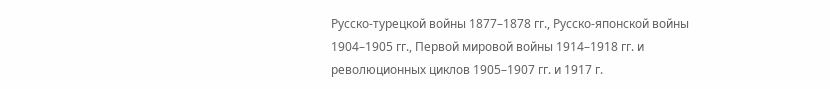Русско-турецкой войны 1877–1878 гг., Русско-японской войны 1904–1905 гг., Первой мировой войны 1914–1918 гг. и революционных циклов 1905–1907 гг. и 1917 г.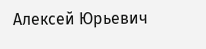Алексей Юрьевич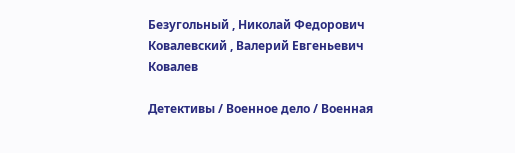Безугольный , Николай Федорович Ковалевский , Валерий Евгеньевич Ковалев

Детективы / Военное дело / Военная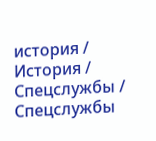история / История / Спецслужбы / Cпецслужбы